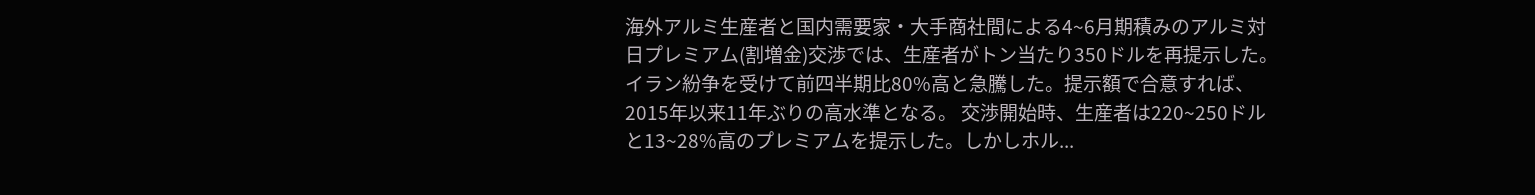海外アルミ生産者と国内需要家・大手商社間による4~6月期積みのアルミ対日プレミアム(割増金)交渉では、生産者がトン当たり350ドルを再提示した。イラン紛争を受けて前四半期比80%高と急騰した。提示額で合意すれば、2015年以来11年ぶりの高水準となる。 交渉開始時、生産者は220~250ドルと13~28%高のプレミアムを提示した。しかしホル...